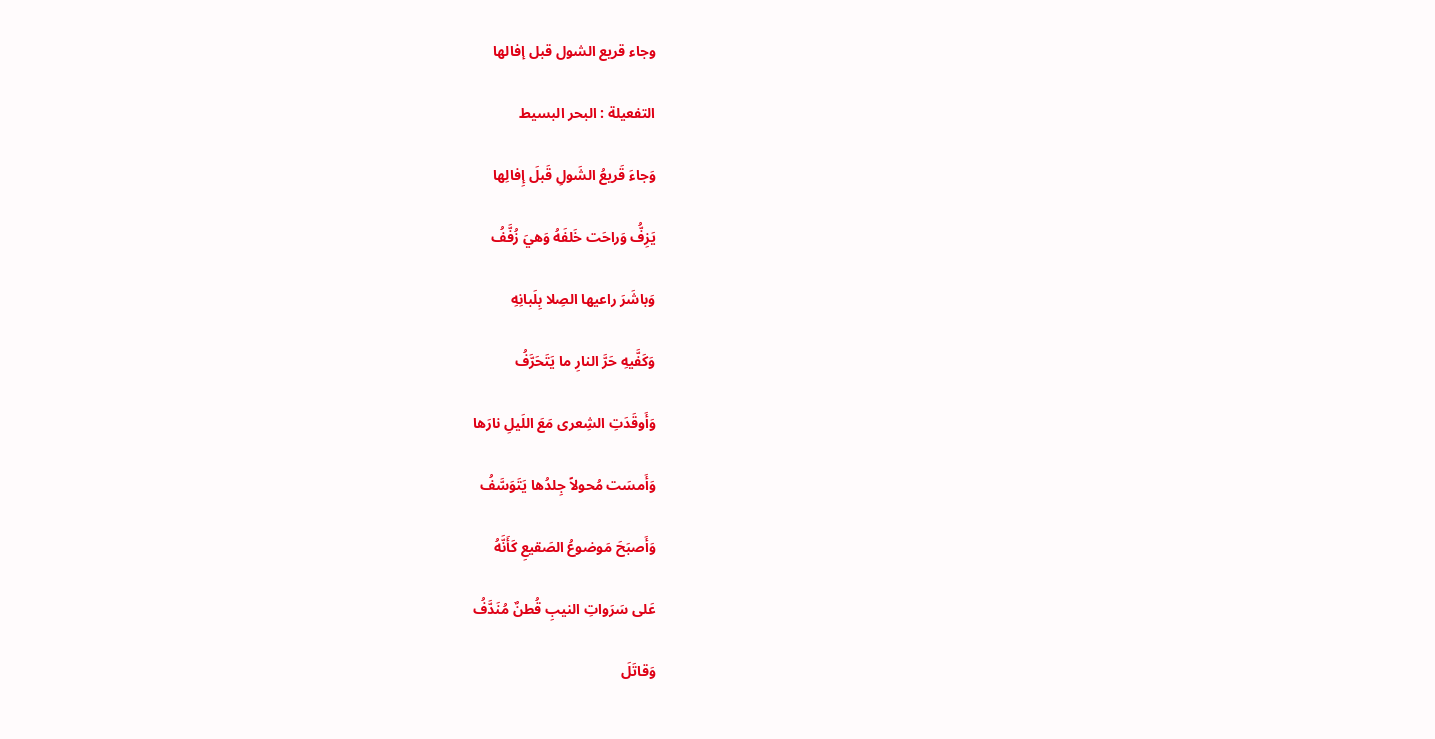وجاء قريع الشول قبل إفالها

التفعيلة : البحر البسيط

وَجاءَ قَريعُ الشَولِ قَبلَ إِفالِها

يَزِفُّ وَراحَت خَلفَهُ وَهيَ زُفَّفُ

وَباشَرَ راعيها الصِلا بِلَبانِهِ

وَكَفَّيهِ حَرَّ النارِ ما يَتَحَرَّفُ

وَأَوقَدَتِ الشِعرى مَعَ اللَيلِ نارَها

وَأَمسَت مُحولاً جِلدُها يَتَوَسَّفُ

وَأَصبَحَ مَوضوعُ الصَقيعِ كَأَنَّهُ

عَلى سَرَواتِ النيبِ قُطنٌ مُنَدَّفُ

وَقاتَلَ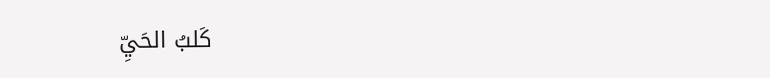كَلبُ الحَيِّ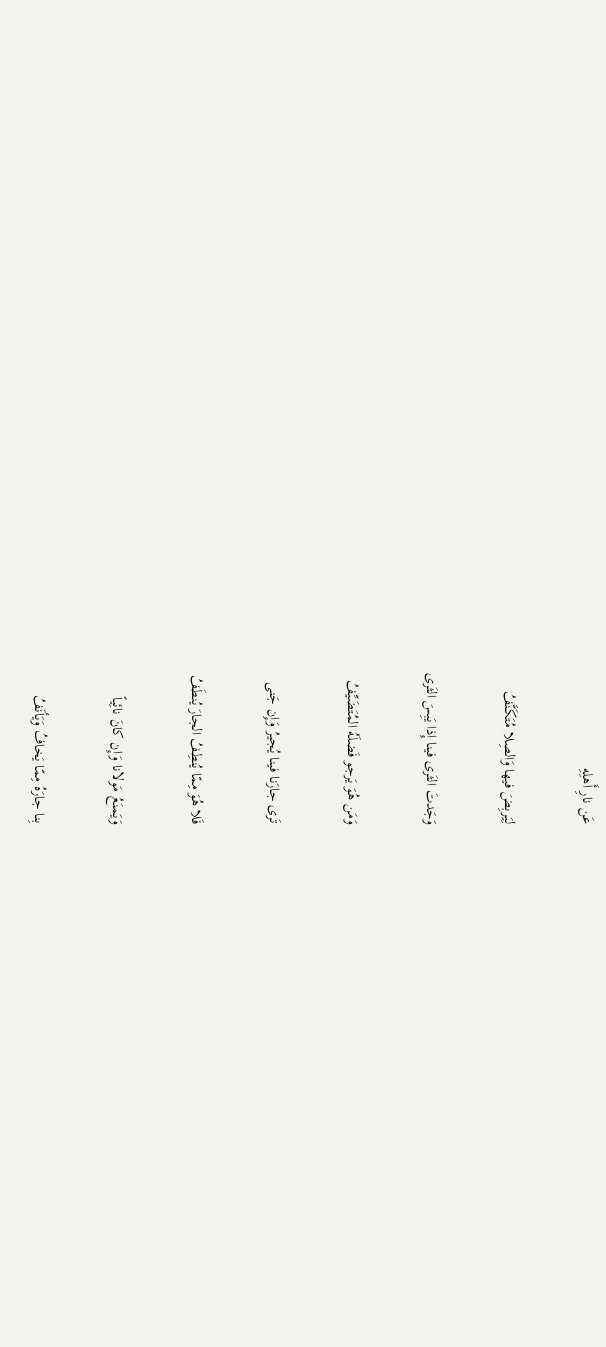عَن نارِ أَهلِهِ

لِيَربِضَ فيها وَالصِلا مُتَكَنَّفُ

وَجَدتَ الثَرى فينا إِذا يَبِسَ الثَرى

وَمَن هُوَ يَرجو فَضلَهُ المُتَضَيِّفُ

تَرى جارَنا فينا يُجيرُ وَإِن جَنى

فَلا هُوَ مِمّا يُنطِفُ الجارَ يُنطَفُ

وَيَمنَعُ مَولانا وَإِن كانَ نائِياً

بِنا جارَهُ مِمّا يَخافُ وَيَأنَفُ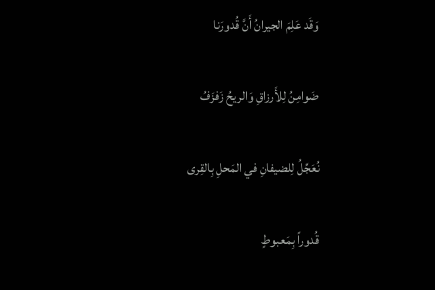وَقَد عَلِمَ الجيرانُ أَنَّ قُدورَنا

ضَوامِنُ لِلأَرزاقِ وَالريحُ زَفزَفُ

نُعَجِّلُ لِلضيفانِ في المَحلِ بِالقِرى

قُدوراً بِمَعبوطٍ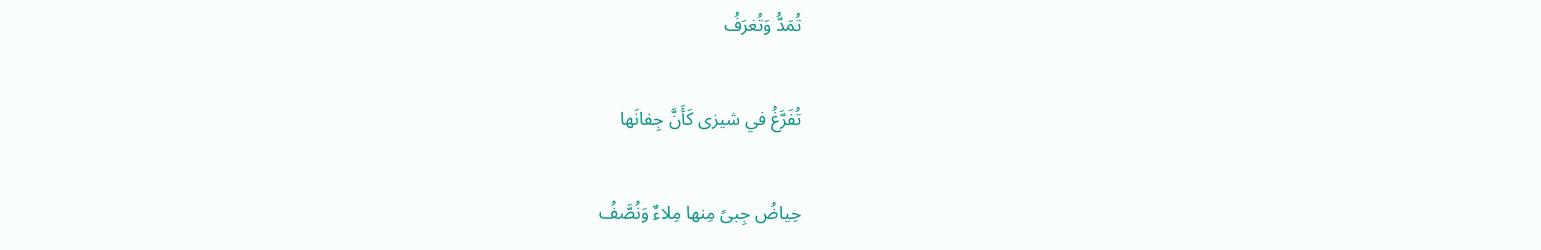تُمَدُّ وَتُغرَفُ

تُفَرَّغُ في شيزى كَأَنَّ جِفانَها

حِياضُ جِبىً مِنها مِلاءٌ وَنُصَّفُ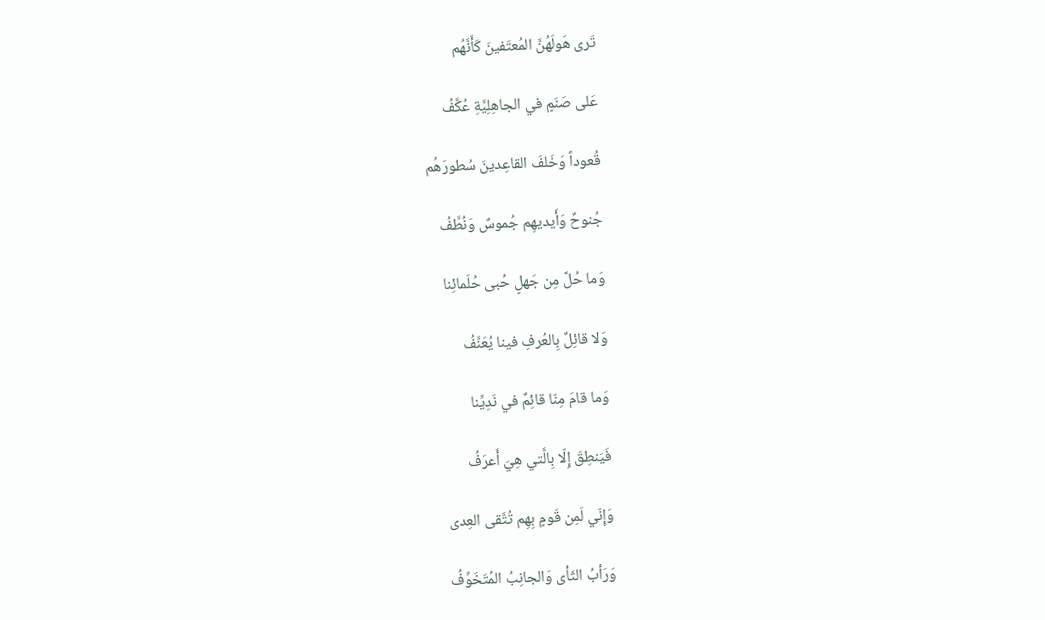تَرى هَولَهُنَّ المُعتَفينَ كَأَنَّهُم

عَلى صَنَمٍ في الجاهِلِيَّةِ عُكَّفُ

قُعوداً وَخَلفَ القاعِدينَ سُطورَهُم

جُنوحٌ وَأَيديهِم جُموسٌ وَنُطَّفُ

وَما حُلَّ مِن جَهلٍ حُبى حُلَمائِنا

وَلا قائِلٌ بِالعُرفِ فينا يُعَنَّفُ

وَما قامَ مِنّا قائِمٌ في نَدِيِّنا

فَيَنطِقَ إِلّا بِالَّتي هِيَ أَعرَفُ

وَإِنّي لَمِن قَومٍ بِهِم تُتَّقى العِدى

وَرَأبُ الثَأى وَالجانِبُ المُتَخَوِّفُ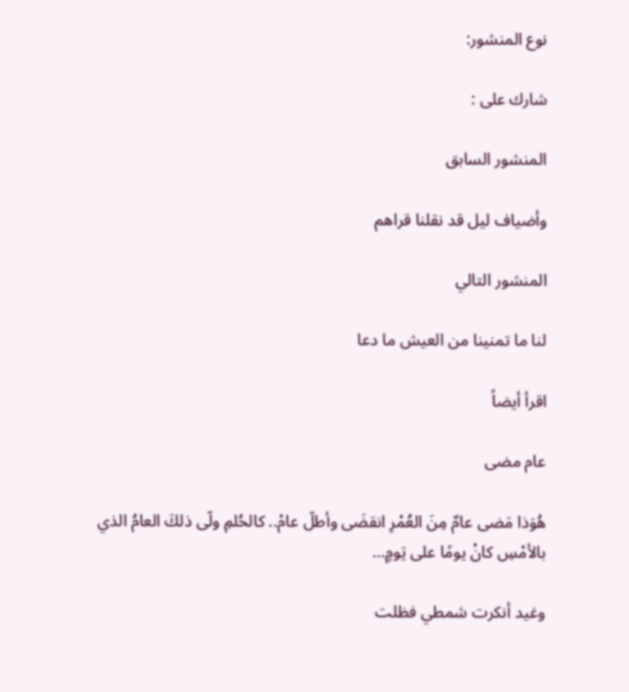نوع المنشور:

شارك على :

المنشور السابق

وأضياف ليل قد نقلنا قراهم

المنشور التالي

لنا ما تمنينا من العيش ما دعا

اقرأ أيضاً

عام مضى

هُوَذا مَضى عامٌ مِنَ العُمْرِ انقضَى وأطلّ عامْ.. كالحُلمِ ولّى ذلكَ العامُ الذي بالأمْسِ كانْ يومًا على يَومٍ…

وغيد أنكرت شمطي فظلت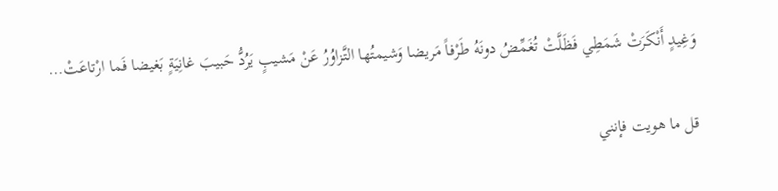وَغِيدٍ أَنْكَرَتْ شَمَطِي فَظَلَّتْ تُغَمِّضُ دونَهُ طَرْفاً مَريضا وَشيمتُها التَّزاوُرُ عَنْ مَشيبٍ يَرُدُّ حَبيبَ غانِيَةٍ بَغيضا فَما ارْتاعَتْ…

قل ما هويت فإنني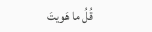قُلُ ما هَويتَ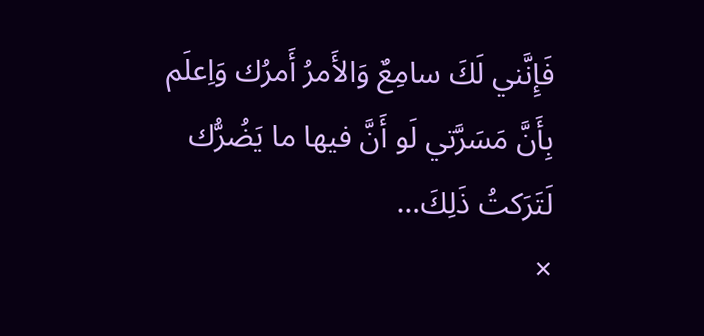فَإِنَّني لَكَ سامِعٌ وَالأَمرُ أَمرُك وَاِعلَم بِأَنَّ مَسَرَّتي لَو أَنَّ فيها ما يَضُرُّك لَتَرَكتُ ذَلِكَ…
×